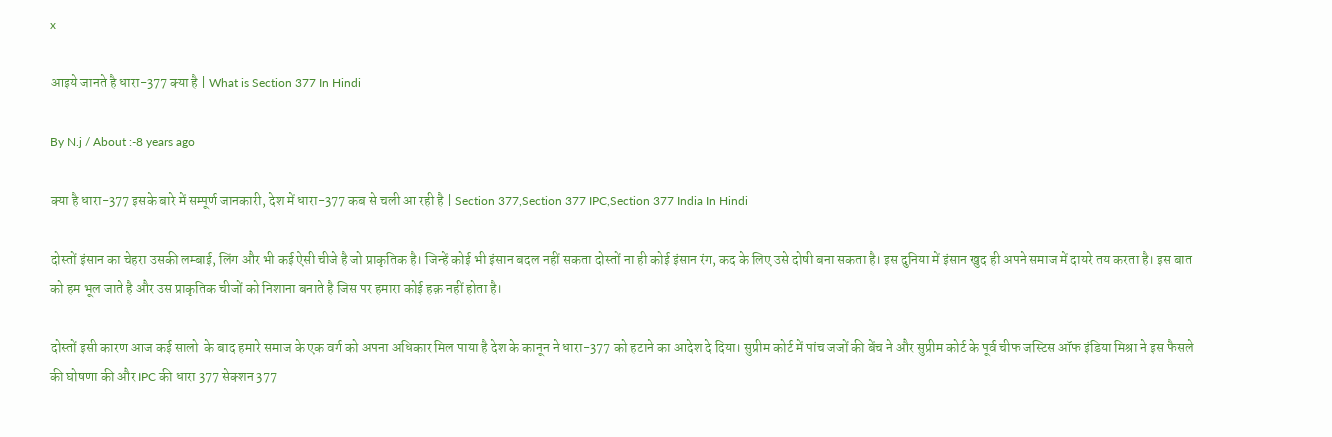x

आइये जानते है धारा-377 क्या है | What is Section 377 In Hindi

By N.j / About :-8 years ago

क्या है धारा-377 इसके बारे में सम्पूर्ण जानकारी, देश में धारा-377 कब से चली आ रही है | Section 377,Section 377 IPC,Section 377 India In Hindi

दोस्तों इंसान का चेहरा उसकी लम्बाई, लिंग और भी कई ऐसी चीजे है जो प्राकृतिक है। जिन्हें कोई भी इंसान बदल नहीं सकता दोस्तों ना ही कोई इंसान रंग, कद के लिए उसे दोषी बना सकता है। इस दुनिया में इंसान खुद ही अपने समाज में दायरे तय करता है। इस बात को हम भूल जाते है और उस प्राकृतिक चीजों को निशाना बनाते है जिस पर हमारा कोई हक़ नहीं होता है।

दोस्तों इसी कारण आज कई सालो  के बाद हमारे समाज के एक वर्ग को अपना अधिकार मिल पाया है देश के कानून ने धारा-377 को हटाने का आदेश दे दिया। सुप्रीम कोर्ट में पांच जजों की बेंच ने और सुप्रीम कोर्ट के पूर्व चीफ जस्टिस ऑफ इंडिया मिश्रा ने इस फैसले की घोषणा की और IPC की धारा 377 सेक्शन 377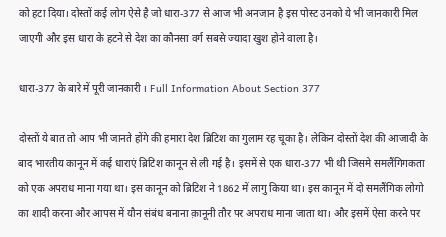को हटा दिया। दोस्तों कई लोग ऐसे है जो धारा-377 से आज भी अनजान है इस पोस्ट उनको ये भी जानकारी मिल जाएगी और इस धारा के हटने से देश का कौनसा वर्ग सबसे ज्यादा खुश होने वाला है।

धारा-377 के बारे में पूरी जानकारी । Full Information About Section 377

दोस्तों ये बात तो आप भी जानते होंगे की हमारा देश ब्रिटिश का गुलाम रह चूका है। लेकिन दोस्तों देश की आजादी के बाद भारतीय कानून में कई धाराएं ब्रिटिश कानून से ली गई है। इसमें से एक धारा-377 भी थी जिसमे समलैंगिगकता को एक अपराध माना गया था। इस कानून को ब्रिटिश ने 1862 में लागु किया था। इस कानून में दो समलैंगिक लोगो का शादी करना और आपस में यौन संबंध बनाना क़ानूनी तौर पर अपराध माना जाता था। और इसमें ऐसा करने पर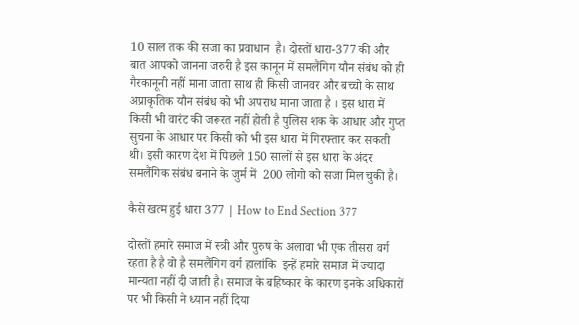10 साल तक की सजा का प्रवाधान  है। दोस्तों धारा-377 की और बात आपको जानना जरुरी है इस कानून में समलैंगिग यौन संबंध को ही गैरकानूनी नहीं माना जाता साथ ही किसी जानवर और बच्चो के साथ अप्राकृतिक यौन संबंध को भी अपराध माना जाता है । इस धारा में किसी भी वारंट की जरूरत नहीं होती है पुलिस शक के आधार और गुप्त सुचना के आधार पर किसी को भी इस धारा में गिरफ्तार कर सकती थी। इसी कारण देश में पिछले 150 सालों से इस धारा के अंदर  समलैंगिक संबंध बनाने के जुर्म में  200 लोगो को सजा मिल चुकी है।

कैसे खत्म हुई धारा 377 | How to End Section 377

दोस्तों हमारे समाज में स्त्री और पुरुष के अलावा भी एक तीसरा वर्ग रहता है है वो है समलैंगिग वर्ग हालांकि  इन्हें हमारे समाज में ज्यादा मान्यता नहीं दी जाती है। समाज के बहिष्कार के कारण इनके अधिकारों पर भी किसी ने ध्यान नहीं दिया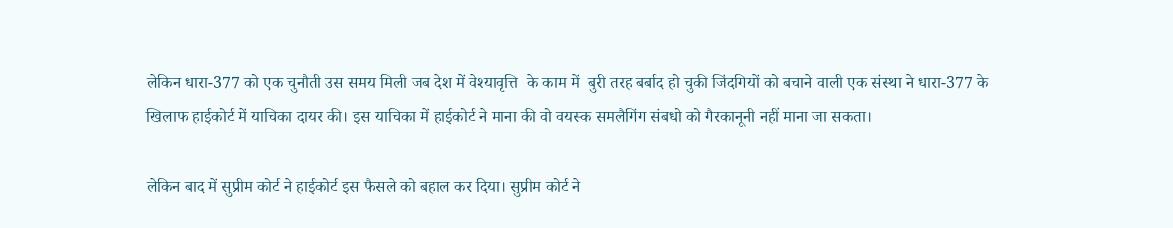लेकिन धारा-377 को एक चुनौती उस समय मिली जब देश में वेश्यावृत्ति  के काम में  बुरी तरह बर्बाद हो चुकी जिंदगियों को बचाने वाली एक संस्था ने धारा-377 के खिलाफ हाईकोर्ट में याचिका दायर की। इस याचिका में हाईकोर्ट ने माना की वो वयस्क समलैगिंग संबधो को गैरकानूनी नहीं माना जा सकता।

लेकिन बाद में सुप्रीम कोर्ट ने हाईकोर्ट इस फैसले को बहाल कर दिया। सुप्रीम कोर्ट ने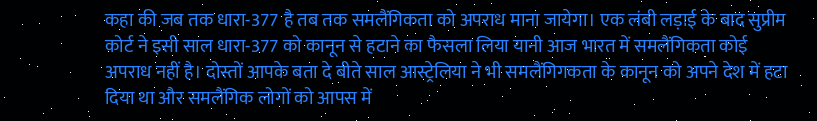कहा की जब तक धारा-377 है तब तक समलैंगिकता को अपराध माना जायेगा। एक लंबी लड़ाई के बाद सुप्रीम कोर्ट ने इसी साल धारा-377 को कानून से हटाने का फैसला लिया यानी आज भारत में समलैंगिकता कोई अपराध नहीं है। दोस्तों आपके बता दे बीते साल आस्ट्रेलिया ने भी समलैंगिगकता के कानून को अपने देश में हटा दिया था और समलैंगिक लोगों को आपस में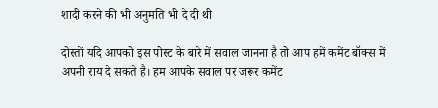शादी करने की भी अनुमति भी दे दी थी

दोस्तों यदि आपको इस पोस्ट के बारे में सवाल जानना है तो आप हमें कमेंट बॉक्स में अपनी राय दे सकते है। हम आपके सवाल पर जरूर कमेंट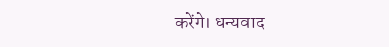करेंगे। धन्यवाद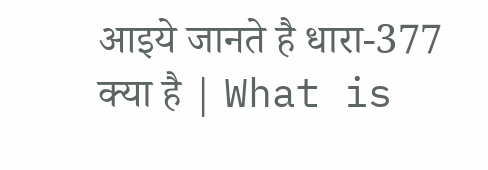आइये जानते है धारा-377 क्या है | What is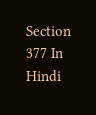Section 377 In Hindi